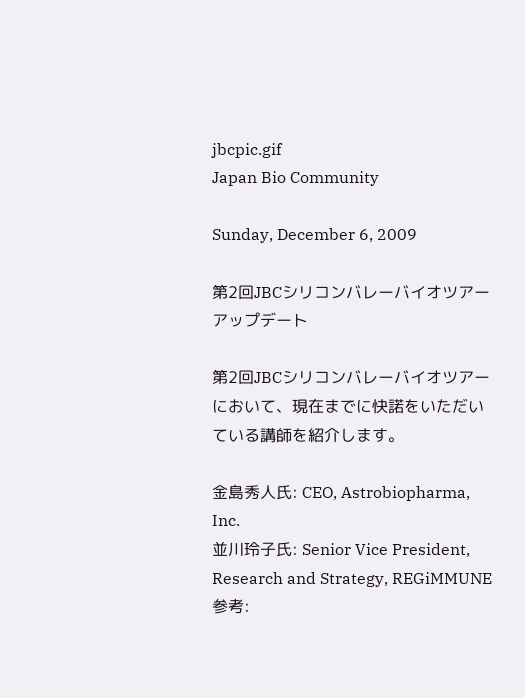jbcpic.gif
Japan Bio Community

Sunday, December 6, 2009

第2回JBCシリコンバレーバイオツアーアップデート

第2回JBCシリコンバレーバイオツアーにおいて、現在までに快諾をいただいている講師を紹介します。

金島秀人氏: CEO, Astrobiopharma, Inc.
並川玲子氏: Senior Vice President, Research and Strategy, REGiMMUNE
参考: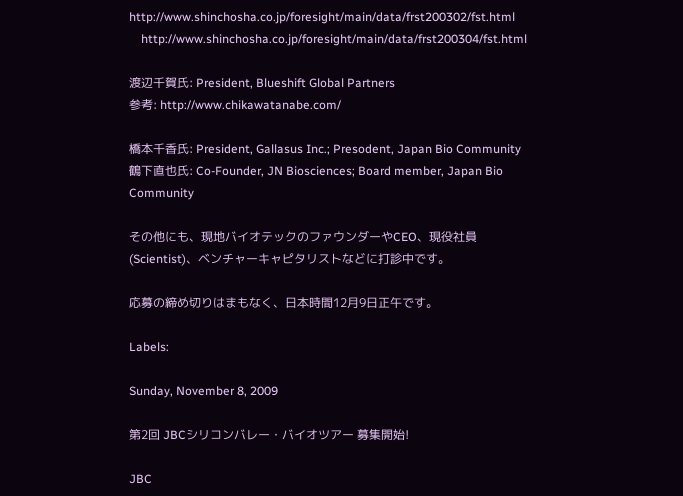http://www.shinchosha.co.jp/foresight/main/data/frst200302/fst.html
    http://www.shinchosha.co.jp/foresight/main/data/frst200304/fst.html

渡辺千賀氏: President, Blueshift Global Partners
参考: http://www.chikawatanabe.com/

橋本千香氏: President, Gallasus Inc.; Presodent, Japan Bio Community
鶴下直也氏: Co-Founder, JN Biosciences; Board member, Japan Bio Community

その他にも、現地バイオテックのファウンダーやCEO、現役社員(Scientist)、ベンチャーキャピタリストなどに打診中です。

応募の締め切りはまもなく、日本時間12月9日正午です。

Labels:

Sunday, November 8, 2009

第2回 JBCシリコンバレー・バイオツアー 募集開始!

JBC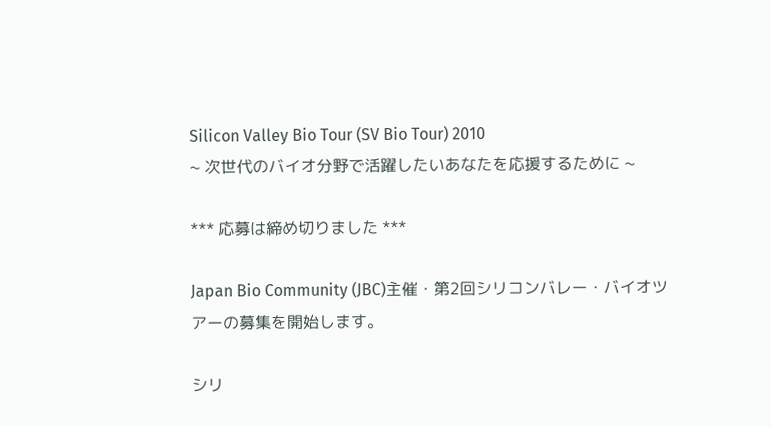Silicon Valley Bio Tour (SV Bio Tour) 2010
~ 次世代のバイオ分野で活躍したいあなたを応援するために ~

*** 応募は締め切りました ***

Japan Bio Community (JBC)主催・第2回シリコンバレー・バイオツアーの募集を開始します。

シリ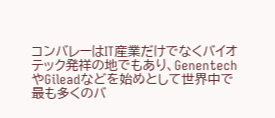コンバレーはIT産業だけでなくバイオテック発祥の地でもあり、GenentechやGileadなどを始めとして世界中で最も多くのバ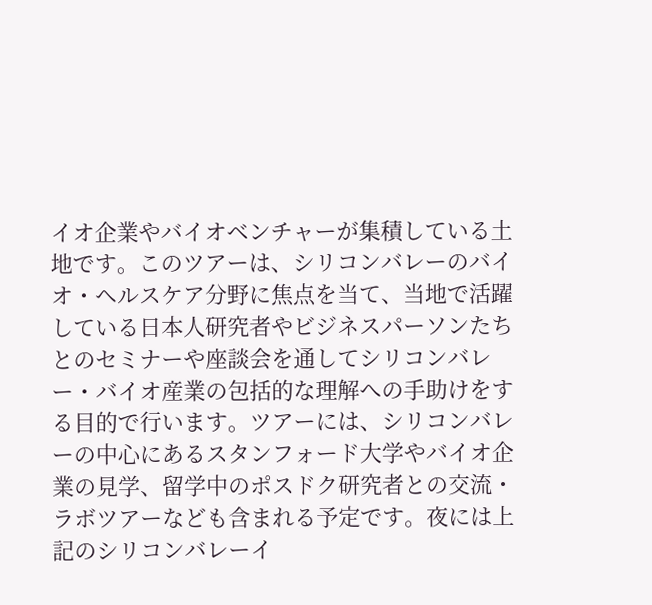イオ企業やバイオベンチャーが集積している土地です。このツアーは、シリコンバレーのバイオ・ヘルスケア分野に焦点を当て、当地で活躍している日本人研究者やビジネスパーソンたちとのセミナーや座談会を通してシリコンバレー・バイオ産業の包括的な理解への手助けをする目的で行います。ツアーには、シリコンバレーの中心にあるスタンフォード大学やバイオ企業の見学、留学中のポスドク研究者との交流・ラボツアーなども含まれる予定です。夜には上記のシリコンバレーイ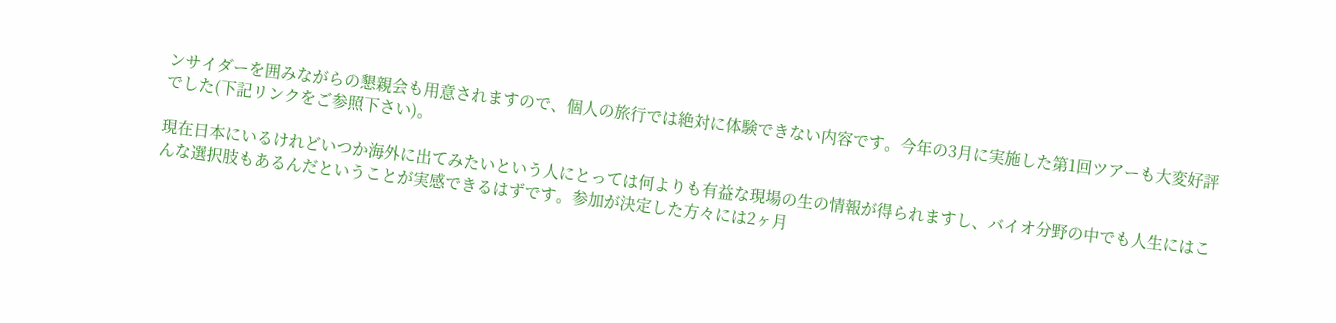ンサイダーを囲みながらの懇親会も用意されますので、個人の旅行では絶対に体験できない内容です。今年の3月に実施した第1回ツアーも大変好評でした(下記リンクをご参照下さい)。

現在日本にいるけれどいつか海外に出てみたいという人にとっては何よりも有益な現場の生の情報が得られますし、バイオ分野の中でも人生にはこんな選択肢もあるんだということが実感できるはずです。参加が決定した方々には2ヶ月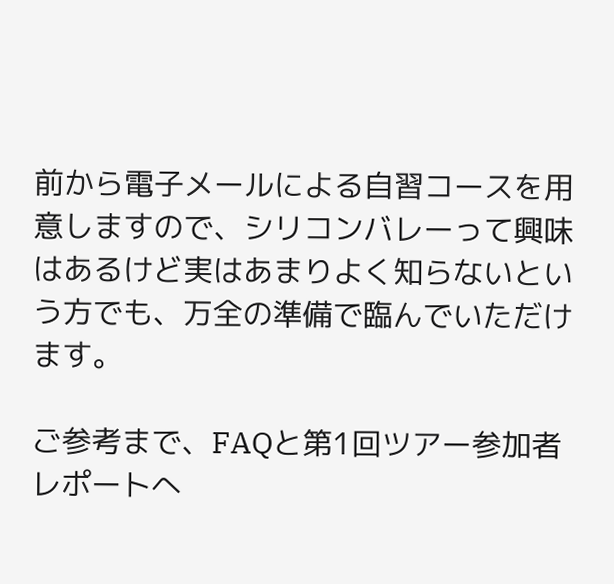前から電子メールによる自習コースを用意しますので、シリコンバレーって興味はあるけど実はあまりよく知らないという方でも、万全の準備で臨んでいただけます。

ご参考まで、FAQと第1回ツアー参加者レポートへ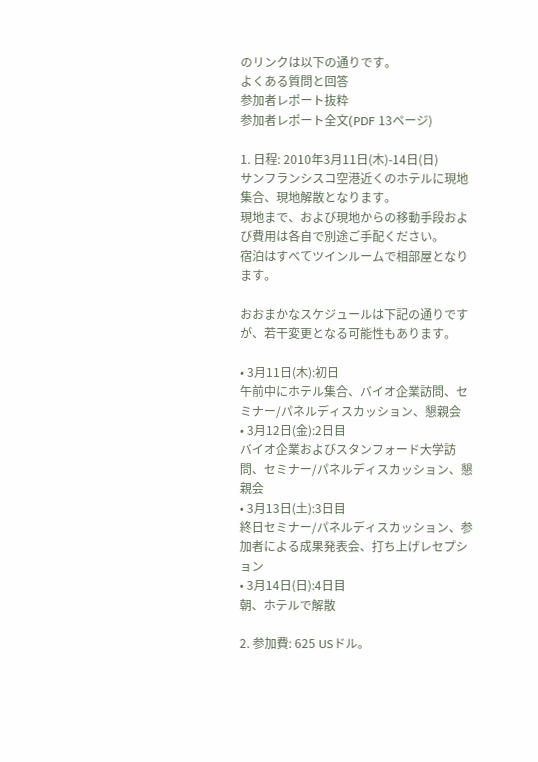のリンクは以下の通りです。
よくある質問と回答
参加者レポート抜粋
参加者レポート全文(PDF 13ページ)

1. 日程: 2010年3月11日(木)-14日(日)
サンフランシスコ空港近くのホテルに現地集合、現地解散となります。
現地まで、および現地からの移動手段および費用は各自で別途ご手配ください。
宿泊はすべてツインルームで相部屋となります。

おおまかなスケジュールは下記の通りですが、若干変更となる可能性もあります。

• 3月11日(木):初日
午前中にホテル集合、バイオ企業訪問、セミナー/パネルディスカッション、懇親会
• 3月12日(金):2日目
バイオ企業およびスタンフォード大学訪問、セミナー/パネルディスカッション、懇親会
• 3月13日(土):3日目
終日セミナー/パネルディスカッション、参加者による成果発表会、打ち上げレセプション
• 3月14日(日):4日目
朝、ホテルで解散

2. 参加費: 625 USドル。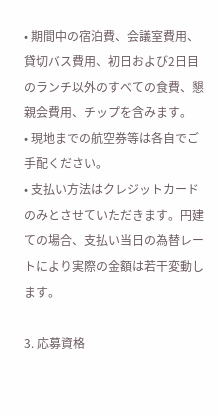• 期間中の宿泊費、会議室費用、貸切バス費用、初日および2日目のランチ以外のすべての食費、懇親会費用、チップを含みます。
• 現地までの航空券等は各自でご手配ください。
• 支払い方法はクレジットカードのみとさせていただきます。円建ての場合、支払い当日の為替レートにより実際の金額は若干変動します。

3. 応募資格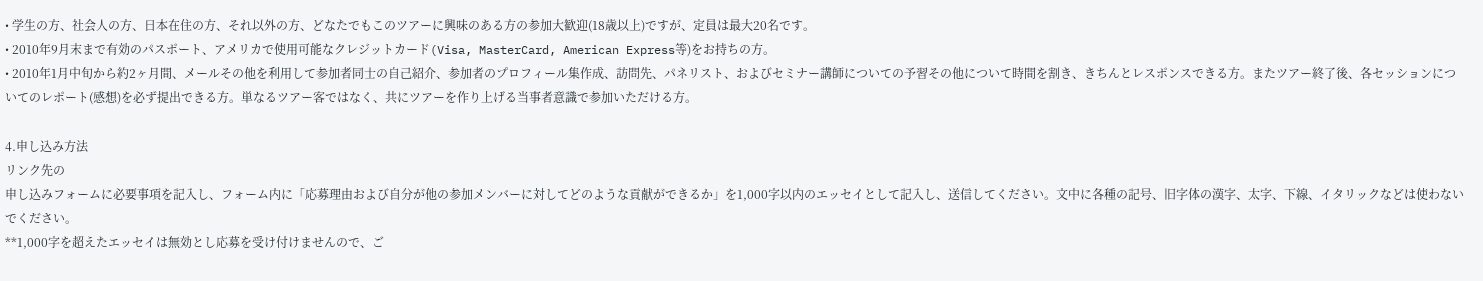• 学生の方、社会人の方、日本在住の方、それ以外の方、どなたでもこのツアーに興味のある方の参加大歓迎(18歳以上)ですが、定員は最大20名です。
• 2010年9月末まで有効のパスポート、アメリカで使用可能なクレジットカード(Visa, MasterCard, American Express等)をお持ちの方。
• 2010年1月中旬から約2ヶ月間、メールその他を利用して参加者同士の自己紹介、参加者のプロフィール集作成、訪問先、パネリスト、およびセミナー講師についての予習その他について時間を割き、きちんとレスポンスできる方。またツアー終了後、各セッションについてのレポート(感想)を必ず提出できる方。単なるツアー客ではなく、共にツアーを作り上げる当事者意識で参加いただける方。

4.申し込み方法
リンク先の
申し込みフォームに必要事項を記入し、フォーム内に「応募理由および自分が他の参加メンバーに対してどのような貢献ができるか」を1,000字以内のエッセイとして記入し、送信してください。文中に各種の記号、旧字体の漢字、太字、下線、イタリックなどは使わないでください。
**1,000字を超えたエッセイは無効とし応募を受け付けませんので、ご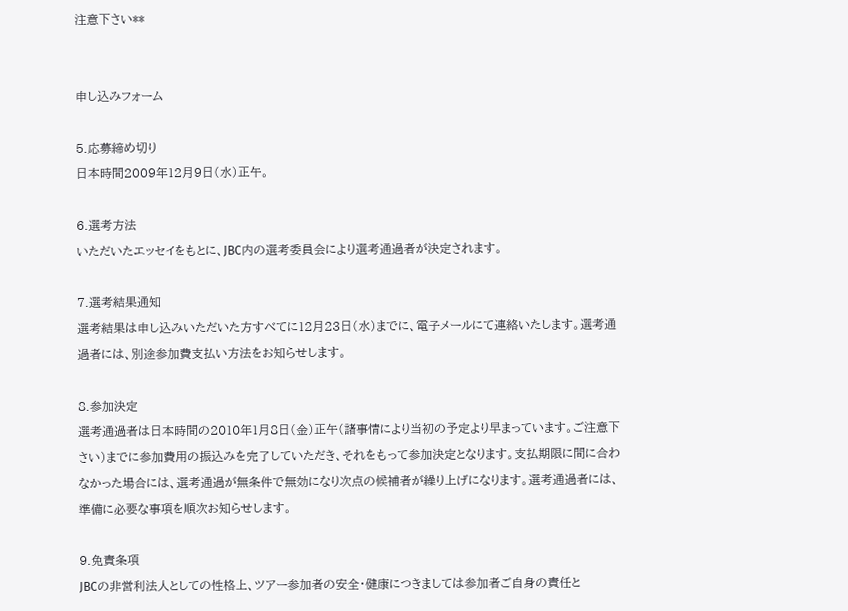注意下さい**


申し込みフォーム

5.応募締め切り
日本時間2009年12月9日(水)正午。

6.選考方法
いただいたエッセイをもとに、JBC内の選考委員会により選考通過者が決定されます。

7.選考結果通知
選考結果は申し込みいただいた方すべてに12月23日(水)までに、電子メールにて連絡いたします。選考通過者には、別途参加費支払い方法をお知らせします。

8.参加決定
選考通過者は日本時間の2010年1月8日(金)正午(諸事情により当初の予定より早まっています。ご注意下さい)までに参加費用の振込みを完了していただき、それをもって参加決定となります。支払期限に間に合わなかった場合には、選考通過が無条件で無効になり次点の候補者が繰り上げになります。選考通過者には、準備に必要な事項を順次お知らせします。

9.免責条項
JBCの非営利法人としての性格上、ツアー参加者の安全・健康につきましては参加者ご自身の責任と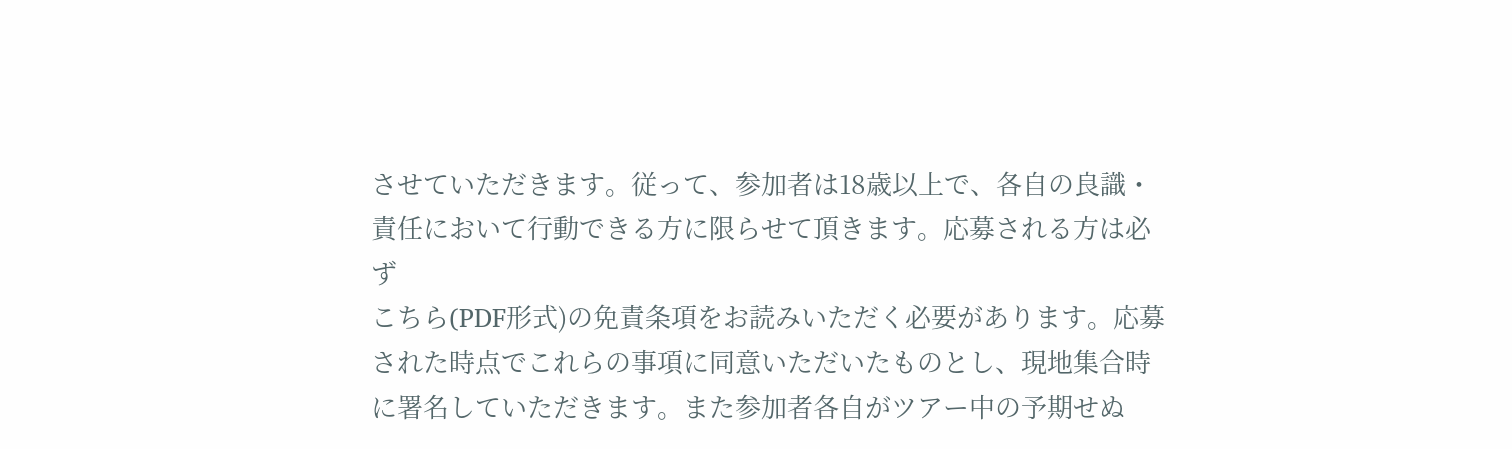させていただきます。従って、参加者は18歳以上で、各自の良識・責任において行動できる方に限らせて頂きます。応募される方は必ず
こちら(PDF形式)の免責条項をお読みいただく必要があります。応募された時点でこれらの事項に同意いただいたものとし、現地集合時に署名していただきます。また参加者各自がツアー中の予期せぬ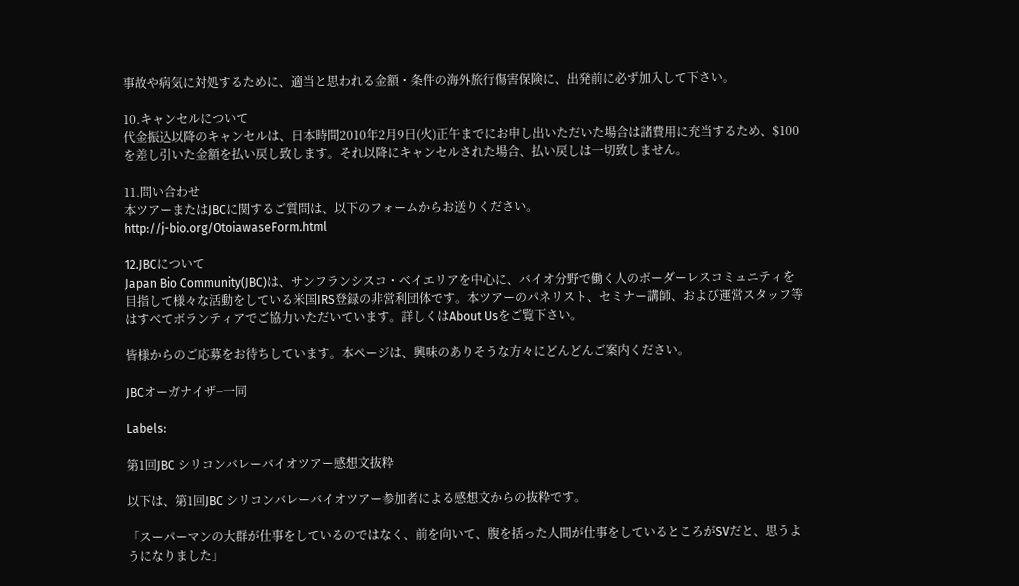事故や病気に対処するために、適当と思われる金額・条件の海外旅行傷害保険に、出発前に必ず加入して下さい。

10.キャンセルについて
代金振込以降のキャンセルは、日本時間2010年2月9日(火)正午までにお申し出いただいた場合は諸費用に充当するため、$100を差し引いた金額を払い戻し致します。それ以降にキャンセルされた場合、払い戻しは一切致しません。

11.問い合わせ
本ツアーまたはJBCに関するご質問は、以下のフォームからお送りください。
http://j-bio.org/OtoiawaseForm.html

12.JBCについて
Japan Bio Community(JBC)は、サンフランシスコ・ベイエリアを中心に、バイオ分野で働く人のボーダーレスコミュニティを目指して様々な活動をしている米国IRS登録の非営利団体です。本ツアーのパネリスト、セミナー講師、および運営スタッフ等はすべてボランティアでご協力いただいています。詳しくはAbout Usをご覧下さい。

皆様からのご応募をお待ちしています。本ページは、興味のありそうな方々にどんどんご案内ください。

JBCオーガナイザ−一同

Labels:

第1回JBC シリコンバレーバイオツアー感想文抜粋

以下は、第1回JBC シリコンバレーバイオツアー参加者による感想文からの抜粋です。

「スーパーマンの大群が仕事をしているのではなく、前を向いて、腹を括った人間が仕事をしているところがSVだと、思うようになりました」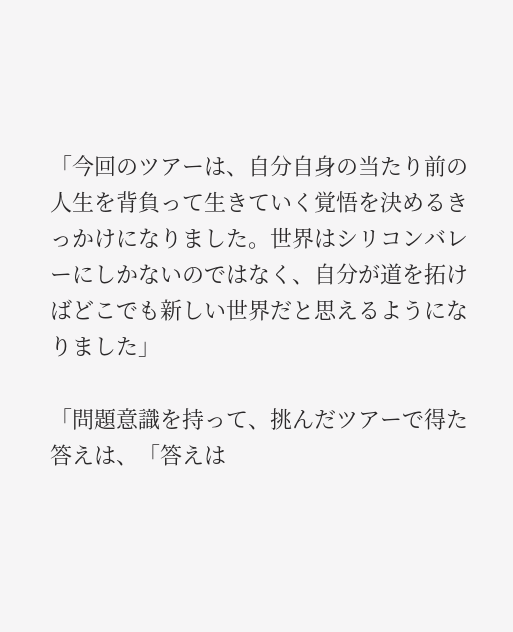「今回のツアーは、自分自身の当たり前の人生を背負って生きていく覚悟を決めるきっかけになりました。世界はシリコンバレーにしかないのではなく、自分が道を拓けばどこでも新しい世界だと思えるようになりました」

「問題意識を持って、挑んだツアーで得た答えは、「答えは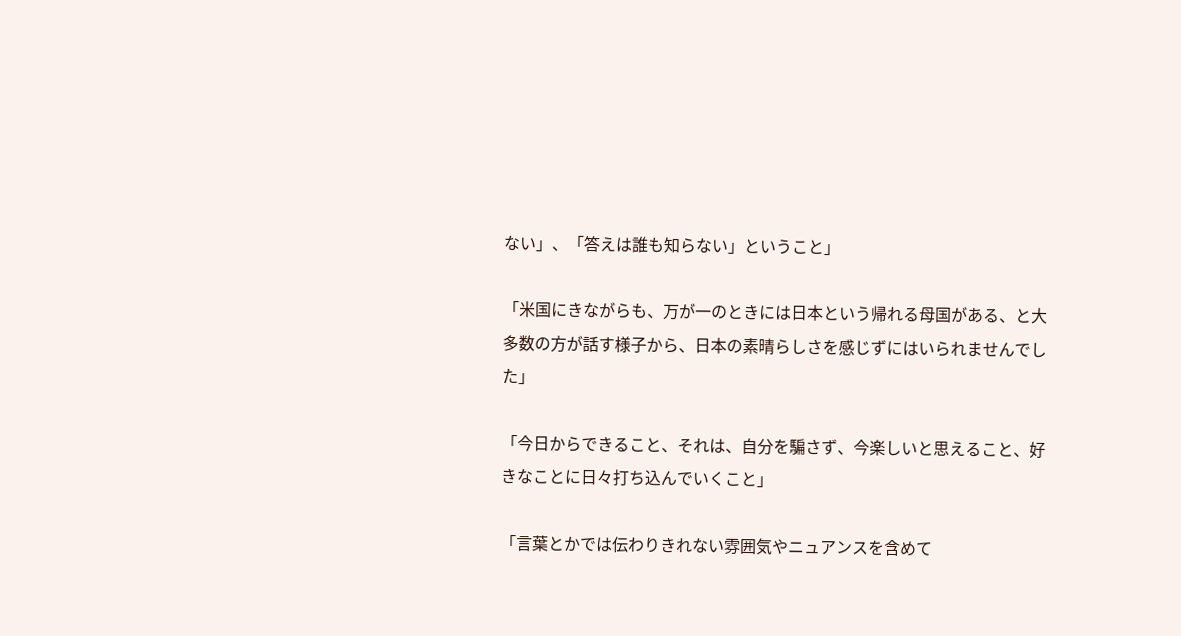ない」、「答えは誰も知らない」ということ」

「米国にきながらも、万が一のときには日本という帰れる母国がある、と大多数の方が話す様子から、日本の素晴らしさを感じずにはいられませんでした」

「今日からできること、それは、自分を騙さず、今楽しいと思えること、好きなことに日々打ち込んでいくこと」

「言葉とかでは伝わりきれない雰囲気やニュアンスを含めて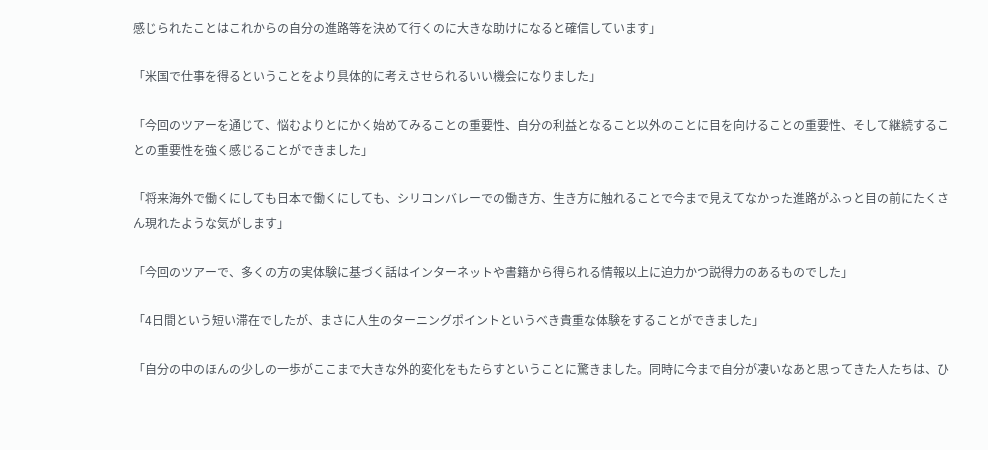感じられたことはこれからの自分の進路等を決めて行くのに大きな助けになると確信しています」

「米国で仕事を得るということをより具体的に考えさせられるいい機会になりました」

「今回のツアーを通じて、悩むよりとにかく始めてみることの重要性、自分の利益となること以外のことに目を向けることの重要性、そして継続することの重要性を強く感じることができました」

「将来海外で働くにしても日本で働くにしても、シリコンバレーでの働き方、生き方に触れることで今まで見えてなかった進路がふっと目の前にたくさん現れたような気がします」

「今回のツアーで、多くの方の実体験に基づく話はインターネットや書籍から得られる情報以上に迫力かつ説得力のあるものでした」

「4日間という短い滞在でしたが、まさに人生のターニングポイントというべき貴重な体験をすることができました」

「自分の中のほんの少しの一歩がここまで大きな外的変化をもたらすということに驚きました。同時に今まで自分が凄いなあと思ってきた人たちは、ひ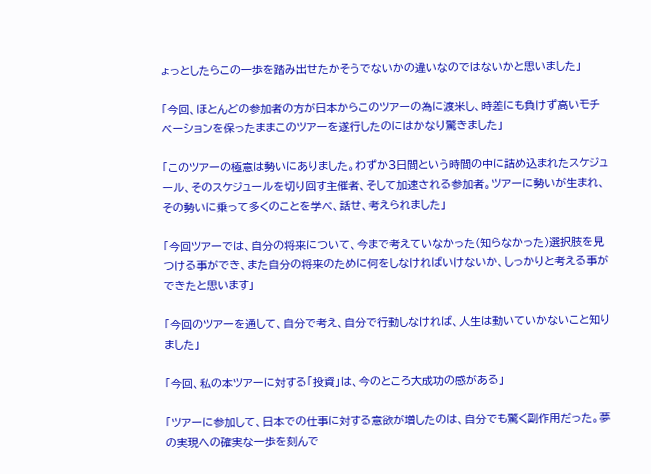ょっとしたらこの一歩を踏み出せたかそうでないかの違いなのではないかと思いました」

「今回、ほとんどの参加者の方が日本からこのツアーの為に渡米し、時差にも負けず高いモチベーションを保ったままこのツアーを遂行したのにはかなり驚きました」

「このツアーの極意は勢いにありました。わずか3日間という時間の中に詰め込まれたスケジュール、そのスケジュールを切り回す主催者、そして加速される参加者。ツアーに勢いが生まれ、その勢いに乗って多くのことを学べ、話せ、考えられました」

「今回ツアーでは、自分の将来について、今まで考えていなかった(知らなかった)選択肢を見つける事ができ、また自分の将来のために何をしなければいけないか、しっかりと考える事ができたと思います」

「今回のツアーを通して、自分で考え、自分で行動しなければ、人生は動いていかないこと知りました」

「今回、私の本ツアーに対する「投資」は、今のところ大成功の感がある」

「ツアーに参加して、日本での仕事に対する意欲が増したのは、自分でも驚く副作用だった。夢の実現への確実な一歩を刻んで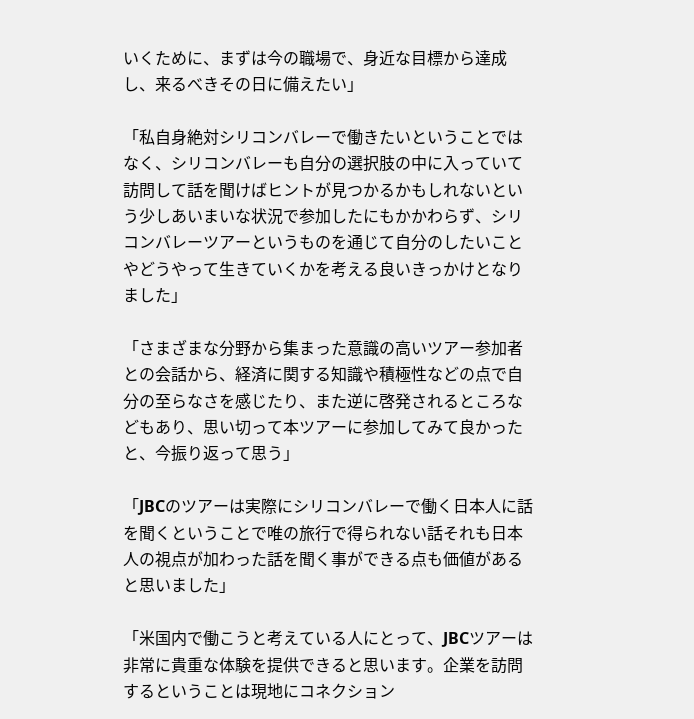いくために、まずは今の職場で、身近な目標から達成し、来るべきその日に備えたい」

「私自身絶対シリコンバレーで働きたいということではなく、シリコンバレーも自分の選択肢の中に入っていて訪問して話を聞けばヒントが見つかるかもしれないという少しあいまいな状況で参加したにもかかわらず、シリコンバレーツアーというものを通じて自分のしたいことやどうやって生きていくかを考える良いきっかけとなりました」

「さまざまな分野から集まった意識の高いツアー参加者との会話から、経済に関する知識や積極性などの点で自分の至らなさを感じたり、また逆に啓発されるところなどもあり、思い切って本ツアーに参加してみて良かったと、今振り返って思う」

「JBCのツアーは実際にシリコンバレーで働く日本人に話を聞くということで唯の旅行で得られない話それも日本人の視点が加わった話を聞く事ができる点も価値があると思いました」

「米国内で働こうと考えている人にとって、JBCツアーは非常に貴重な体験を提供できると思います。企業を訪問するということは現地にコネクション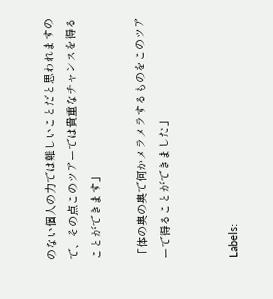のない個人の力では難しいことだと思われますので、その点このツアーでは貴重なチャンスを得ることができます」

「体の奥の奥で何かメラメラするものをこのツアーで得ることができました」


Labels: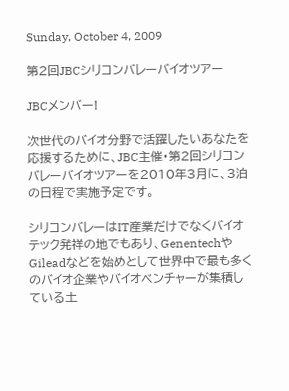Sunday, October 4, 2009

第2回JBCシリコンバレーバイオツアー

JBCメンバー!

次世代のバイオ分野で活躍したいあなたを応援するために、JBC主催・第2回シリコンバレーバイオツアーを2010年3月に、3泊の日程で実施予定です。

シリコンバレーはIT産業だけでなくバイオテック発祥の地でもあり、GenentechやGileadなどを始めとして世界中で最も多くのバイオ企業やバイオベンチャーが集積している土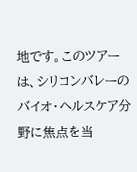地です。このツアーは、シリコンバレーのバイオ・ヘルスケア分野に焦点を当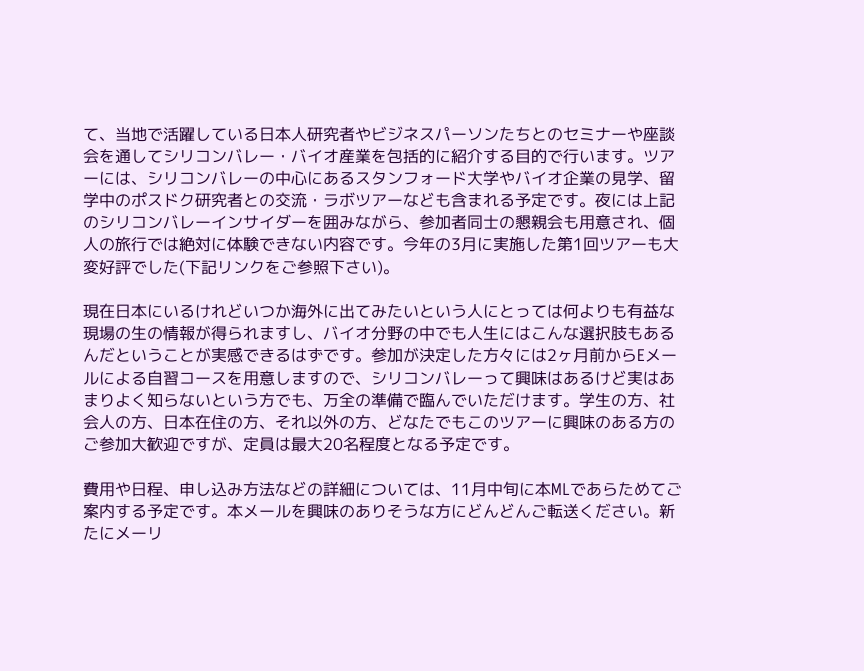て、当地で活躍している日本人研究者やビジネスパーソンたちとのセミナーや座談会を通してシリコンバレー・バイオ産業を包括的に紹介する目的で行います。ツアーには、シリコンバレーの中心にあるスタンフォード大学やバイオ企業の見学、留学中のポスドク研究者との交流・ラボツアーなども含まれる予定です。夜には上記のシリコンバレーインサイダーを囲みながら、参加者同士の懇親会も用意され、個人の旅行では絶対に体験できない内容です。今年の3月に実施した第1回ツアーも大変好評でした(下記リンクをご参照下さい)。

現在日本にいるけれどいつか海外に出てみたいという人にとっては何よりも有益な現場の生の情報が得られますし、バイオ分野の中でも人生にはこんな選択肢もあるんだということが実感できるはずです。参加が決定した方々には2ヶ月前からEメールによる自習コースを用意しますので、シリコンバレーって興味はあるけど実はあまりよく知らないという方でも、万全の準備で臨んでいただけます。学生の方、社会人の方、日本在住の方、それ以外の方、どなたでもこのツアーに興味のある方のご参加大歓迎ですが、定員は最大20名程度となる予定です。

費用や日程、申し込み方法などの詳細については、11月中旬に本MLであらためてご案内する予定です。本メールを興味のありそうな方にどんどんご転送ください。新たにメーリ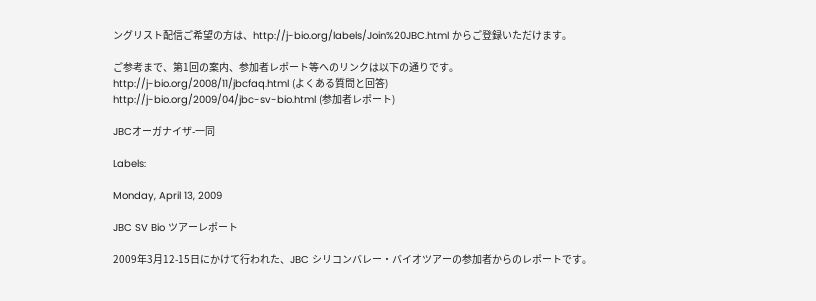ングリスト配信ご希望の方は、http://j-bio.org/labels/Join%20JBC.html からご登録いただけます。

ご参考まで、第1回の案内、参加者レポート等へのリンクは以下の通りです。
http://j-bio.org/2008/11/jbcfaq.html (よくある質問と回答)
http://j-bio.org/2009/04/jbc-sv-bio.html (参加者レポート)

JBCオーガナイザ-一同

Labels:

Monday, April 13, 2009

JBC SV Bio ツアーレポート

2009年3月12-15日にかけて行われた、JBC シリコンバレー・バイオツアーの参加者からのレポートです。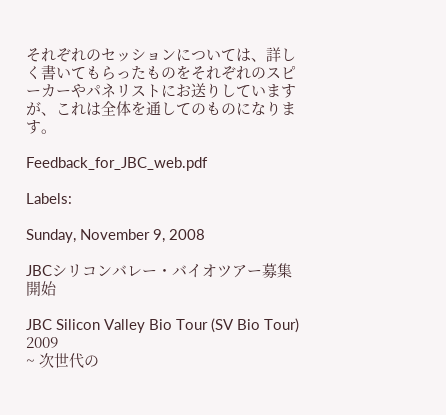それぞれのセッションについては、詳しく書いてもらったものをそれぞれのスピーカーやパネリストにお送りしていますが、これは全体を通してのものになります。

Feedback_for_JBC_web.pdf

Labels:

Sunday, November 9, 2008

JBCシリコンバレー・バイオツアー募集開始

JBC Silicon Valley Bio Tour (SV Bio Tour) 2009
~ 次世代の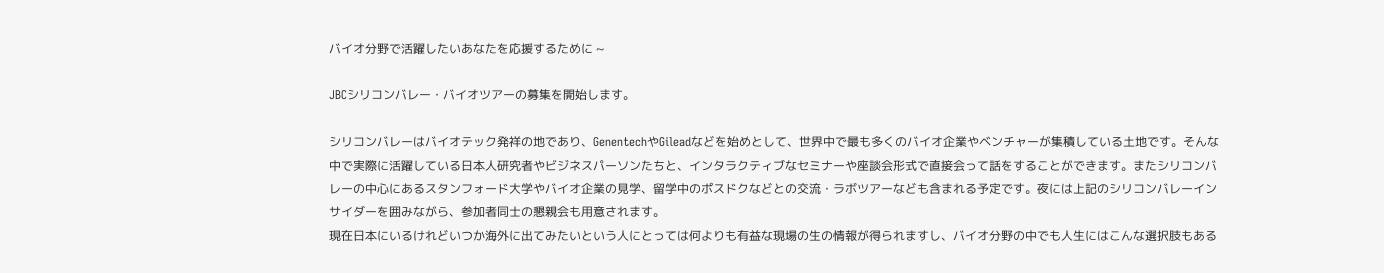バイオ分野で活躍したいあなたを応援するために ~

JBCシリコンバレー・バイオツアーの募集を開始します。

シリコンバレーはバイオテック発祥の地であり、GenentechやGileadなどを始めとして、世界中で最も多くのバイオ企業やベンチャーが集積している土地です。そんな中で実際に活躍している日本人研究者やビジネスパーソンたちと、インタラクティブなセミナーや座談会形式で直接会って話をすることができます。またシリコンバレーの中心にあるスタンフォード大学やバイオ企業の見学、留学中のポスドクなどとの交流・ラボツアーなども含まれる予定です。夜には上記のシリコンバレーインサイダーを囲みながら、参加者同士の懇親会も用意されます。
現在日本にいるけれどいつか海外に出てみたいという人にとっては何よりも有益な現場の生の情報が得られますし、バイオ分野の中でも人生にはこんな選択肢もある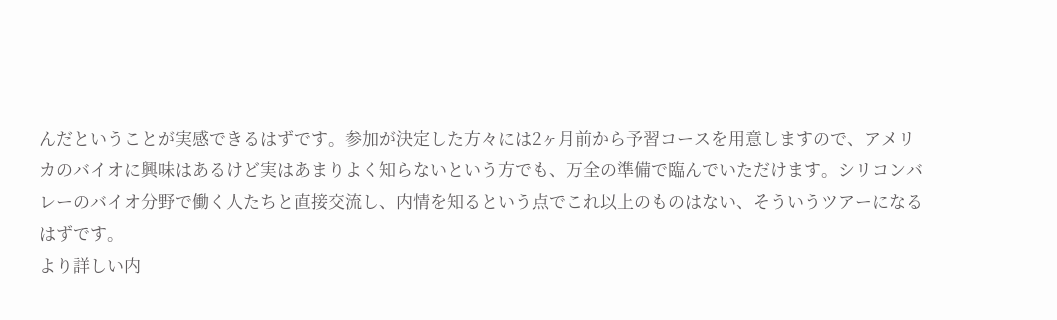んだということが実感できるはずです。参加が決定した方々には2ヶ月前から予習コースを用意しますので、アメリカのバイオに興味はあるけど実はあまりよく知らないという方でも、万全の準備で臨んでいただけます。シリコンバレーのバイオ分野で働く人たちと直接交流し、内情を知るという点でこれ以上のものはない、そういうツアーになるはずです。
より詳しい内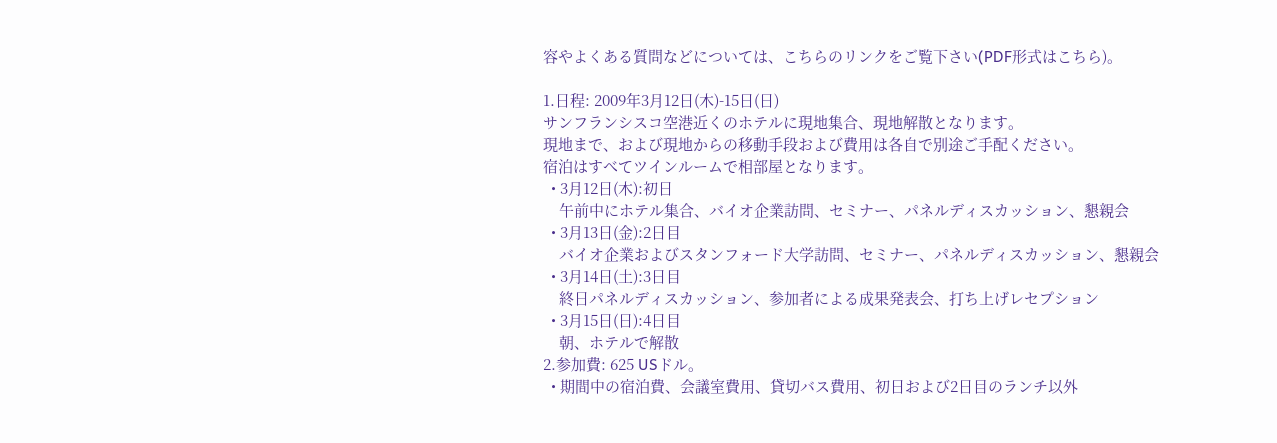容やよくある質問などについては、こちらのリンクをご覧下さい(PDF形式はこちら)。

1.日程: 2009年3月12日(木)-15日(日)
サンフランシスコ空港近くのホテルに現地集合、現地解散となります。
現地まで、および現地からの移動手段および費用は各自で別途ご手配ください。
宿泊はすべてツインルームで相部屋となります。
  • 3月12日(木):初日
    午前中にホテル集合、バイオ企業訪問、セミナー、パネルディスカッション、懇親会
  • 3月13日(金):2日目
    バイオ企業およびスタンフォード大学訪問、セミナー、パネルディスカッション、懇親会
  • 3月14日(土):3日目
    終日パネルディスカッション、参加者による成果発表会、打ち上げレセプション
  • 3月15日(日):4日目
    朝、ホテルで解散
2.参加費: 625 USドル。
  • 期間中の宿泊費、会議室費用、貸切バス費用、初日および2日目のランチ以外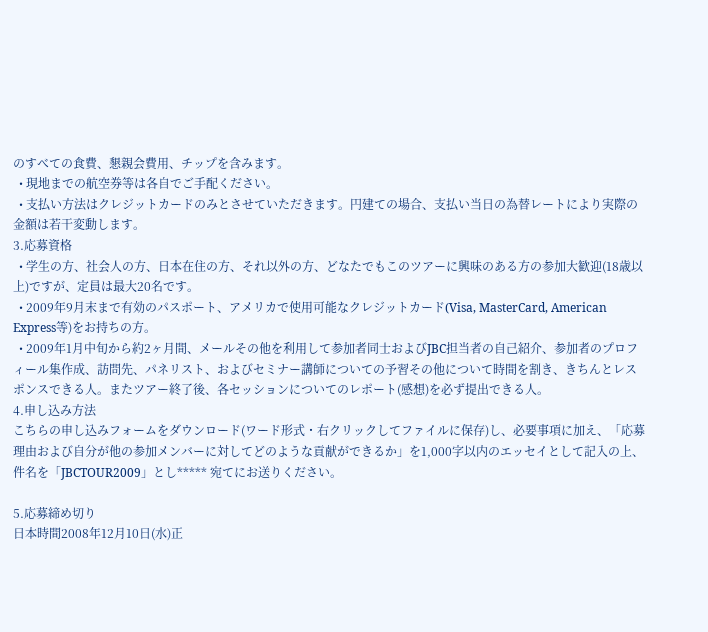のすべての食費、懇親会費用、チップを含みます。
  • 現地までの航空券等は各自でご手配ください。
  • 支払い方法はクレジットカードのみとさせていただきます。円建ての場合、支払い当日の為替レートにより実際の金額は若干変動します。
3.応募資格
  • 学生の方、社会人の方、日本在住の方、それ以外の方、どなたでもこのツアーに興味のある方の参加大歓迎(18歳以上)ですが、定員は最大20名です。
  • 2009年9月末まで有効のパスポート、アメリカで使用可能なクレジットカード(Visa, MasterCard, American Express等)をお持ちの方。
  • 2009年1月中旬から約2ヶ月間、メールその他を利用して参加者同士およびJBC担当者の自己紹介、参加者のプロフィール集作成、訪問先、パネリスト、およびセミナー講師についての予習その他について時間を割き、きちんとレスポンスできる人。またツアー終了後、各セッションについてのレポート(感想)を必ず提出できる人。
4.申し込み方法
こちらの申し込みフォームをダウンロード(ワード形式・右クリックしてファイルに保存)し、必要事項に加え、「応募理由および自分が他の参加メンバーに対してどのような貢献ができるか」を1,000字以内のエッセイとして記入の上、件名を「JBCTOUR2009」とし***** 宛てにお送りください。

5.応募締め切り
日本時間2008年12月10日(水)正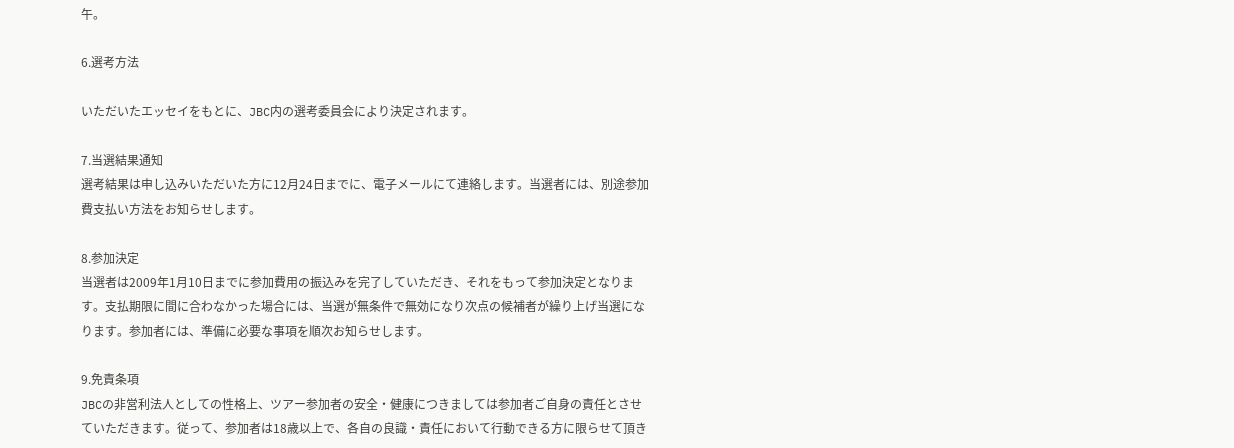午。

6.選考方法

いただいたエッセイをもとに、JBC内の選考委員会により決定されます。

7.当選結果通知
選考結果は申し込みいただいた方に12月24日までに、電子メールにて連絡します。当選者には、別途参加費支払い方法をお知らせします。

8.参加決定
当選者は2009年1月10日までに参加費用の振込みを完了していただき、それをもって参加決定となります。支払期限に間に合わなかった場合には、当選が無条件で無効になり次点の候補者が繰り上げ当選になります。参加者には、準備に必要な事項を順次お知らせします。

9.免責条項
JBCの非営利法人としての性格上、ツアー参加者の安全・健康につきましては参加者ご自身の責任とさせていただきます。従って、参加者は18歳以上で、各自の良識・責任において行動できる方に限らせて頂き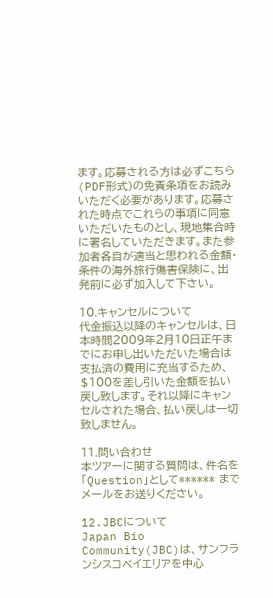ます。応募される方は必ずこちら(PDF形式)の免責条項をお読みいただく必要があります。応募された時点でこれらの事項に同意いただいたものとし、現地集合時に署名していただきます。また参加者各自が適当と思われる金額・条件の海外旅行傷害保険に、出発前に必ず加入して下さい。

10.キャンセルについて
代金振込以降のキャンセルは、日本時間2009年2月10日正午までにお申し出いただいた場合は支払済の費用に充当するため、$100を差し引いた金額を払い戻し致します。それ以降にキャンセルされた場合、払い戻しは一切致しません。

11.問い合わせ
本ツアーに関する質問は、件名を「Question」として****** までメールをお送りください。

12.JBCについて
Japan Bio Community(JBC)は、サンフランシスコベイエリアを中心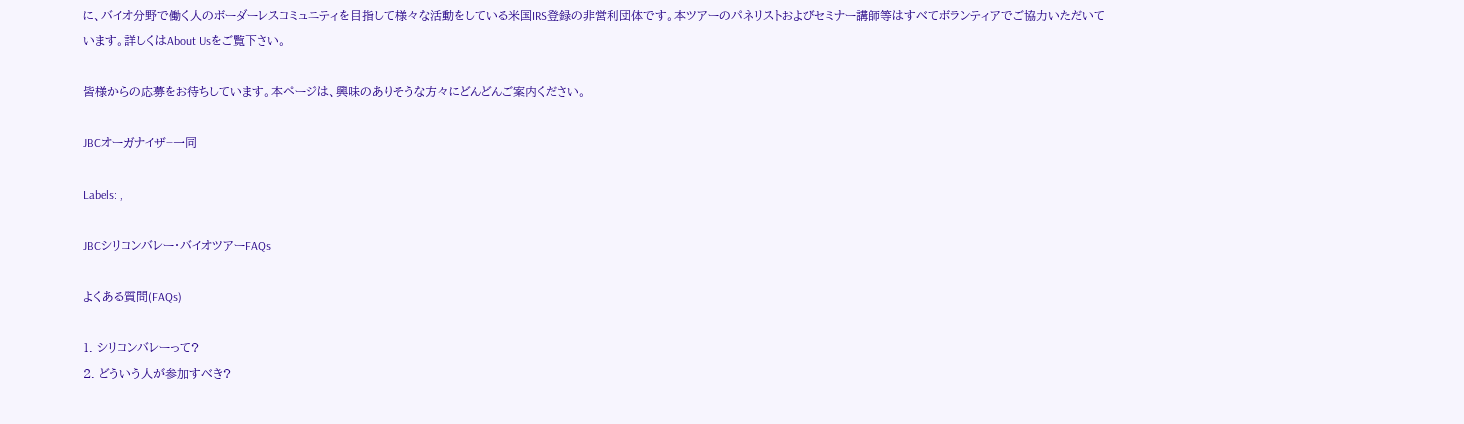に、バイオ分野で働く人のボーダーレスコミュニティを目指して様々な活動をしている米国IRS登録の非営利団体です。本ツアーのパネリストおよびセミナー講師等はすべてボランティアでご協力いただいています。詳しくはAbout Usをご覧下さい。

皆様からの応募をお待ちしています。本ページは、興味のありそうな方々にどんどんご案内ください。

JBCオーガナイザ−一同

Labels: ,

JBCシリコンバレー・バイオツアーFAQs

よくある質問(FAQs)

1. シリコンバレーって?
2. どういう人が参加すべき?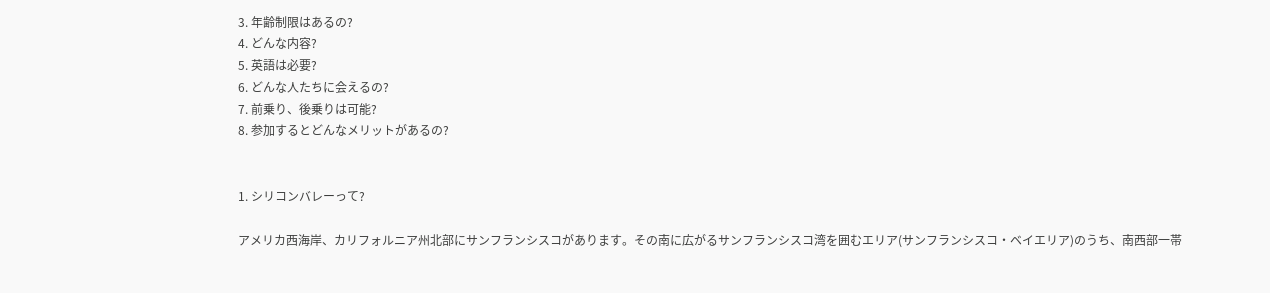3. 年齢制限はあるの?
4. どんな内容?
5. 英語は必要?
6. どんな人たちに会えるの?
7. 前乗り、後乗りは可能?
8. 参加するとどんなメリットがあるの?


1. シリコンバレーって?

アメリカ西海岸、カリフォルニア州北部にサンフランシスコがあります。その南に広がるサンフランシスコ湾を囲むエリア(サンフランシスコ・ベイエリア)のうち、南西部一帯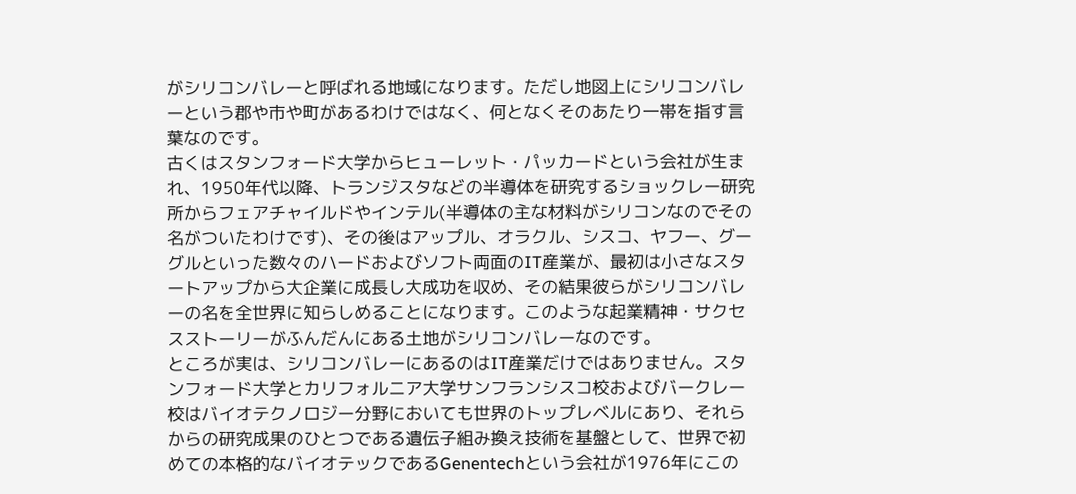がシリコンバレーと呼ばれる地域になります。ただし地図上にシリコンバレーという郡や市や町があるわけではなく、何となくそのあたり一帯を指す言葉なのです。
古くはスタンフォード大学からヒューレット・パッカードという会社が生まれ、1950年代以降、トランジスタなどの半導体を研究するショックレー研究所からフェアチャイルドやインテル(半導体の主な材料がシリコンなのでその名がついたわけです)、その後はアップル、オラクル、シスコ、ヤフー、グーグルといった数々のハードおよびソフト両面のIT産業が、最初は小さなスタートアップから大企業に成長し大成功を収め、その結果彼らがシリコンバレーの名を全世界に知らしめることになります。このような起業精神・サクセスストーリーがふんだんにある土地がシリコンバレーなのです。
ところが実は、シリコンバレーにあるのはIT産業だけではありません。スタンフォード大学とカリフォルニア大学サンフランシスコ校およびバークレー校はバイオテクノロジー分野においても世界のトップレベルにあり、それらからの研究成果のひとつである遺伝子組み換え技術を基盤として、世界で初めての本格的なバイオテックであるGenentechという会社が1976年にこの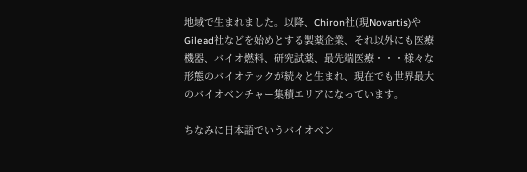地域で生まれました。以降、Chiron社(現Novartis)やGilead社などを始めとする製薬企業、それ以外にも医療機器、バイオ燃料、研究試薬、最先端医療・・・様々な形態のバイオテックが続々と生まれ、現在でも世界最大のバイオベンチャー集積エリアになっています。

ちなみに日本語でいうバイオベン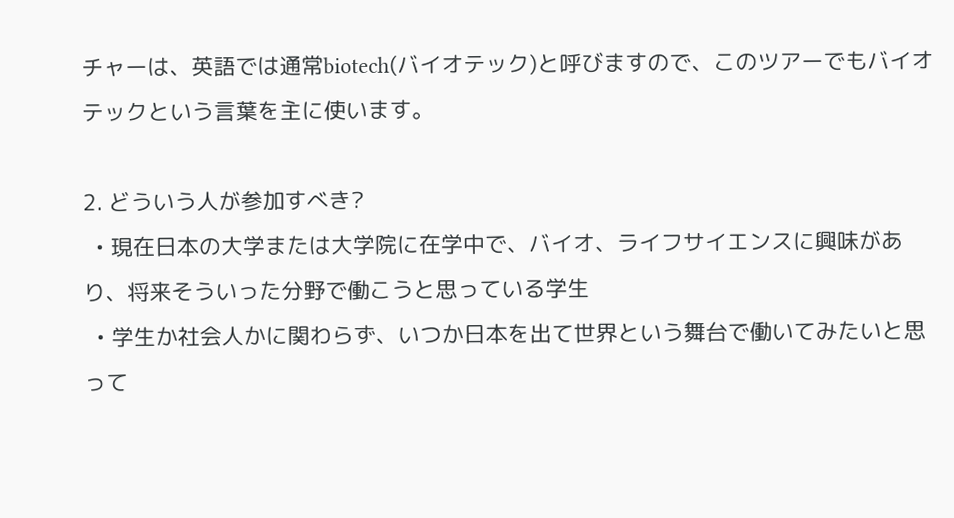チャーは、英語では通常biotech(バイオテック)と呼びますので、このツアーでもバイオテックという言葉を主に使います。

2. どういう人が参加すべき?
  • 現在日本の大学または大学院に在学中で、バイオ、ライフサイエンスに興味があり、将来そういった分野で働こうと思っている学生
  • 学生か社会人かに関わらず、いつか日本を出て世界という舞台で働いてみたいと思って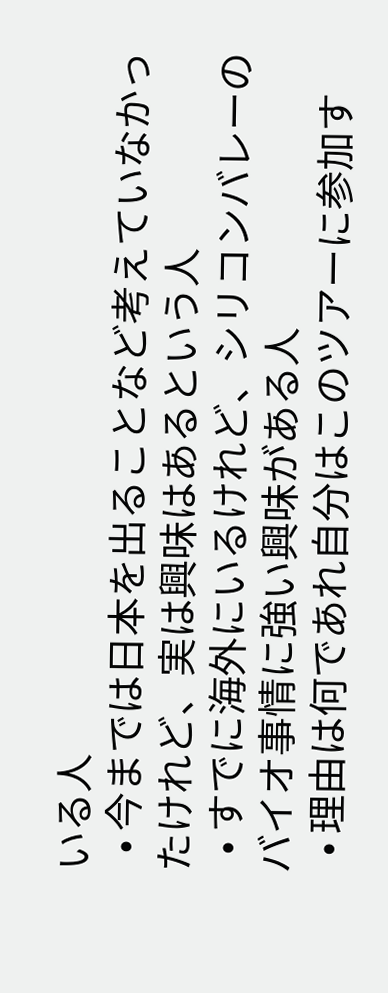いる人
  • 今までは日本を出ることなど考えていなかったけれど、実は興味はあるという人
  • すでに海外にいるけれど、シリコンバレーのバイオ事情に強い興味がある人
  • 理由は何であれ自分はこのツアーに参加す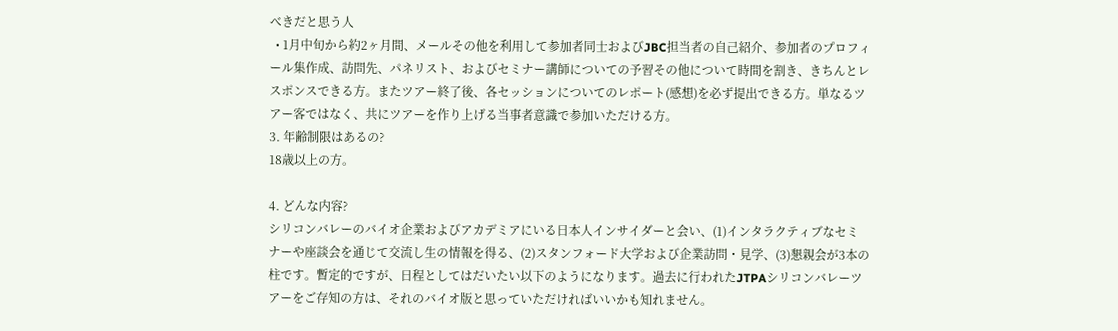べきだと思う人
  • 1月中旬から約2ヶ月間、メールその他を利用して参加者同士およびJBC担当者の自己紹介、参加者のプロフィール集作成、訪問先、パネリスト、およびセミナー講師についての予習その他について時間を割き、きちんとレスポンスできる方。またツアー終了後、各セッションについてのレポート(感想)を必ず提出できる方。単なるツアー客ではなく、共にツアーを作り上げる当事者意識で参加いただける方。
3. 年齢制限はあるの?
18歳以上の方。

4. どんな内容?
シリコンバレーのバイオ企業およびアカデミアにいる日本人インサイダーと会い、(1)インタラクティブなセミナーや座談会を通じて交流し生の情報を得る、(2)スタンフォード大学および企業訪問・見学、(3)懇親会が3本の柱です。暫定的ですが、日程としてはだいたい以下のようになります。過去に行われたJTPAシリコンバレーツアーをご存知の方は、それのバイオ版と思っていただければいいかも知れません。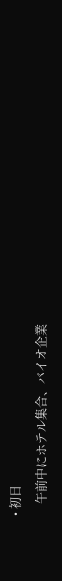• 初日
    午前中にホテル集合、バイオ企業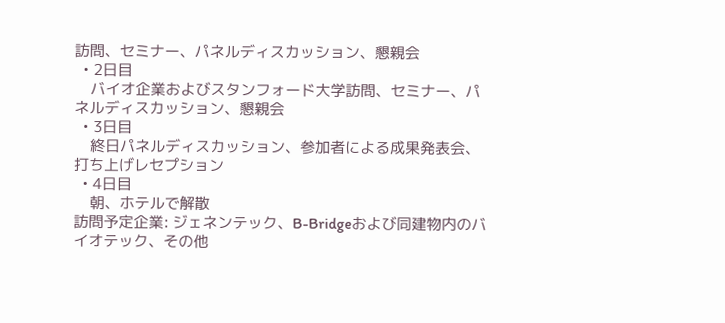訪問、セミナー、パネルディスカッション、懇親会
  • 2日目
    バイオ企業およびスタンフォード大学訪問、セミナー、パネルディスカッション、懇親会
  • 3日目
    終日パネルディスカッション、参加者による成果発表会、打ち上げレセプション
  • 4日目
    朝、ホテルで解散
訪問予定企業: ジェネンテック、B-Bridgeおよび同建物内のバイオテック、その他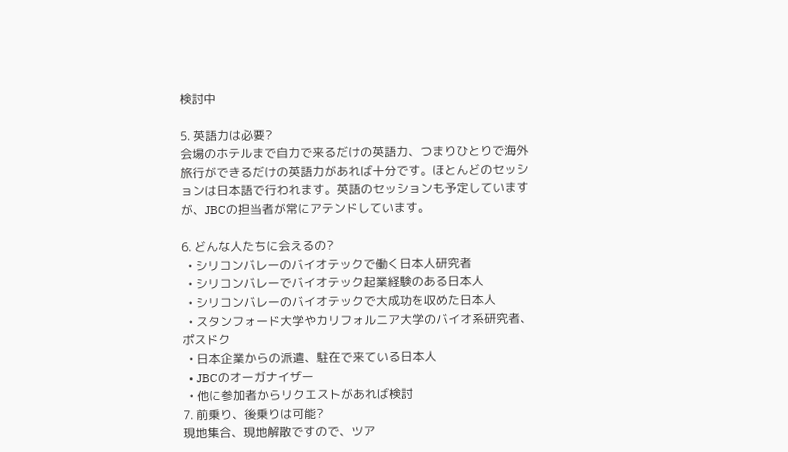検討中

5. 英語力は必要?
会場のホテルまで自力で来るだけの英語力、つまりひとりで海外旅行ができるだけの英語力があれば十分です。ほとんどのセッションは日本語で行われます。英語のセッションも予定していますが、JBCの担当者が常にアテンドしています。

6. どんな人たちに会えるの?
  • シリコンバレーのバイオテックで働く日本人研究者
  • シリコンバレーでバイオテック起業経験のある日本人
  • シリコンバレーのバイオテックで大成功を収めた日本人
  • スタンフォード大学やカリフォルニア大学のバイオ系研究者、ポスドク
  • 日本企業からの派遣、駐在で来ている日本人
  • JBCのオーガナイザー
  • 他に参加者からリクエストがあれば検討
7. 前乗り、後乗りは可能?
現地集合、現地解散ですので、ツア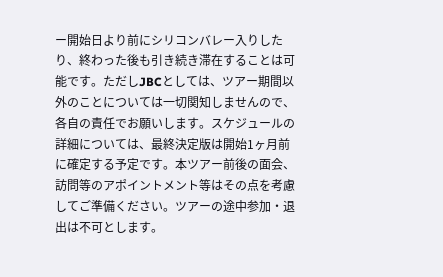ー開始日より前にシリコンバレー入りしたり、終わった後も引き続き滞在することは可能です。ただしJBCとしては、ツアー期間以外のことについては一切関知しませんので、各自の責任でお願いします。スケジュールの詳細については、最終決定版は開始1ヶ月前に確定する予定です。本ツアー前後の面会、訪問等のアポイントメント等はその点を考慮してご準備ください。ツアーの途中参加・退出は不可とします。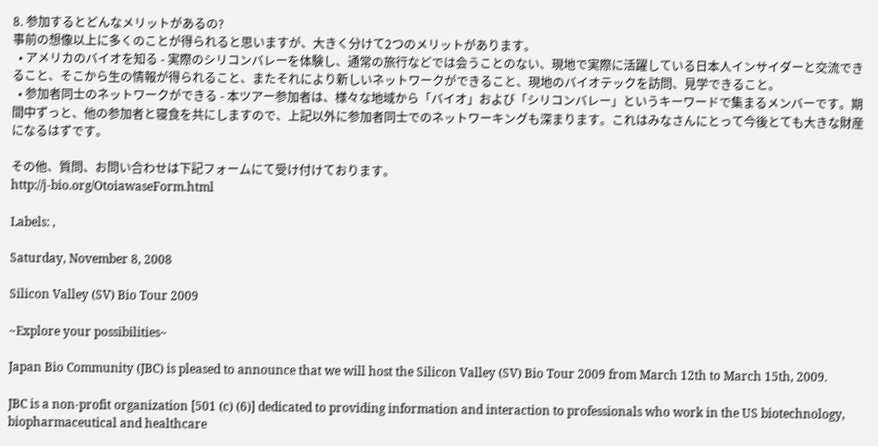8. 参加するとどんなメリットがあるの?
事前の想像以上に多くのことが得られると思いますが、大きく分けて2つのメリットがあります。
  • アメリカのバイオを知る - 実際のシリコンバレーを体験し、通常の旅行などでは会うことのない、現地で実際に活躍している日本人インサイダーと交流できること、そこから生の情報が得られること、またそれにより新しいネットワークができること、現地のバイオテックを訪問、見学できること。
  • 参加者同士のネットワークができる - 本ツアー参加者は、様々な地域から「バイオ」および「シリコンバレー」というキーワードで集まるメンバーです。期間中ずっと、他の参加者と寝食を共にしますので、上記以外に参加者同士でのネットワーキングも深まります。これはみなさんにとって今後とても大きな財産になるはずです。

その他、質問、お問い合わせは下記フォームにて受け付けております。
http://j-bio.org/OtoiawaseForm.html

Labels: ,

Saturday, November 8, 2008

Silicon Valley (SV) Bio Tour 2009

~Explore your possibilities~

Japan Bio Community (JBC) is pleased to announce that we will host the Silicon Valley (SV) Bio Tour 2009 from March 12th to March 15th, 2009.

JBC is a non-profit organization [501 (c) (6)] dedicated to providing information and interaction to professionals who work in the US biotechnology, biopharmaceutical and healthcare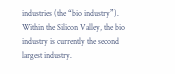industries (the “bio industry”). Within the Silicon Valley, the bio industry is currently the second largest industry.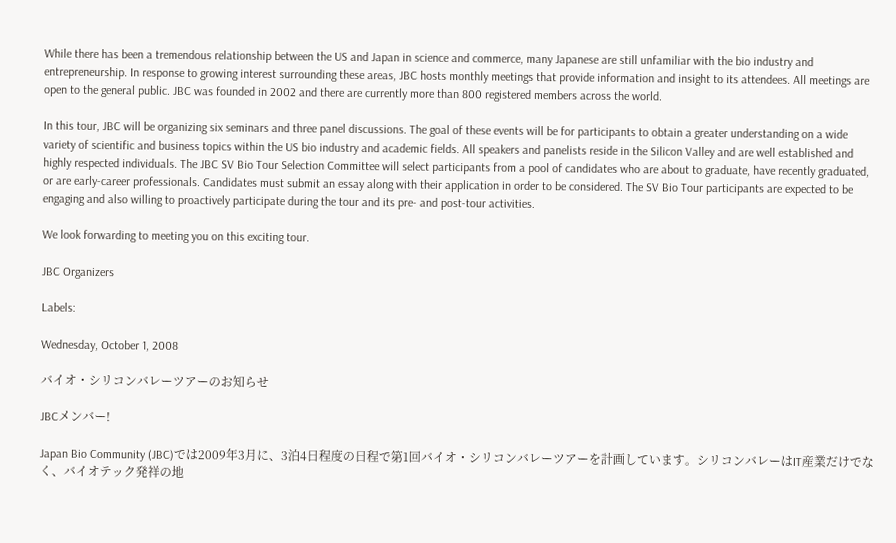While there has been a tremendous relationship between the US and Japan in science and commerce, many Japanese are still unfamiliar with the bio industry and entrepreneurship. In response to growing interest surrounding these areas, JBC hosts monthly meetings that provide information and insight to its attendees. All meetings are open to the general public. JBC was founded in 2002 and there are currently more than 800 registered members across the world.

In this tour, JBC will be organizing six seminars and three panel discussions. The goal of these events will be for participants to obtain a greater understanding on a wide variety of scientific and business topics within the US bio industry and academic fields. All speakers and panelists reside in the Silicon Valley and are well established and highly respected individuals. The JBC SV Bio Tour Selection Committee will select participants from a pool of candidates who are about to graduate, have recently graduated, or are early-career professionals. Candidates must submit an essay along with their application in order to be considered. The SV Bio Tour participants are expected to be engaging and also willing to proactively participate during the tour and its pre- and post-tour activities.

We look forwarding to meeting you on this exciting tour.

JBC Organizers

Labels:

Wednesday, October 1, 2008

バイオ・シリコンバレーツアーのお知らせ

JBCメンバー!

Japan Bio Community (JBC)では2009年3月に、3泊4日程度の日程で第1回バイオ・シリコンバレーツアーを計画しています。シリコンバレーはIT産業だけでなく、バイオテック発祥の地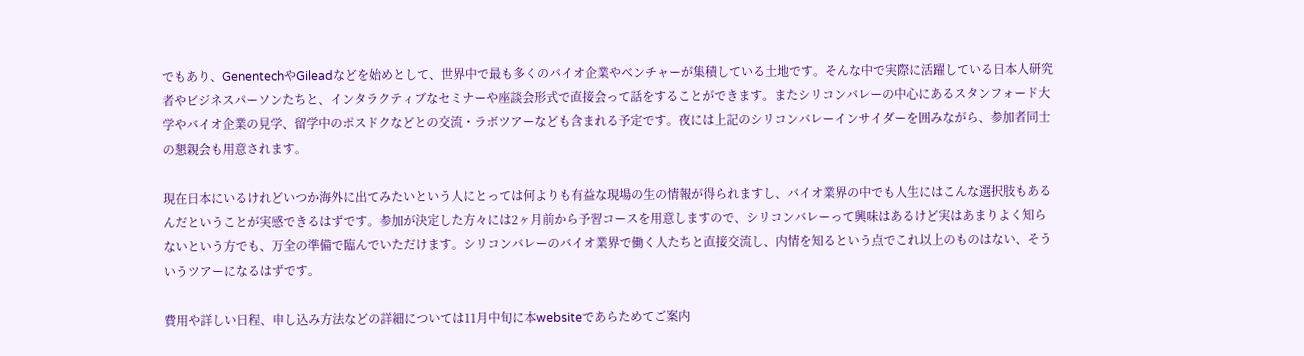でもあり、GenentechやGileadなどを始めとして、世界中で最も多くのバイオ企業やベンチャーが集積している土地です。そんな中で実際に活躍している日本人研究者やビジネスパーソンたちと、インタラクティブなセミナーや座談会形式で直接会って話をすることができます。またシリコンバレーの中心にあるスタンフォード大学やバイオ企業の見学、留学中のポスドクなどとの交流・ラボツアーなども含まれる予定です。夜には上記のシリコンバレーインサイダーを囲みながら、参加者同士の懇親会も用意されます。

現在日本にいるけれどいつか海外に出てみたいという人にとっては何よりも有益な現場の生の情報が得られますし、バイオ業界の中でも人生にはこんな選択肢もあるんだということが実感できるはずです。参加が決定した方々には2ヶ月前から予習コースを用意しますので、シリコンバレーって興味はあるけど実はあまりよく知らないという方でも、万全の準備で臨んでいただけます。シリコンバレーのバイオ業界で働く人たちと直接交流し、内情を知るという点でこれ以上のものはない、そういうツアーになるはずです。

費用や詳しい日程、申し込み方法などの詳細については11月中旬に本websiteであらためてご案内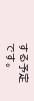する予定です。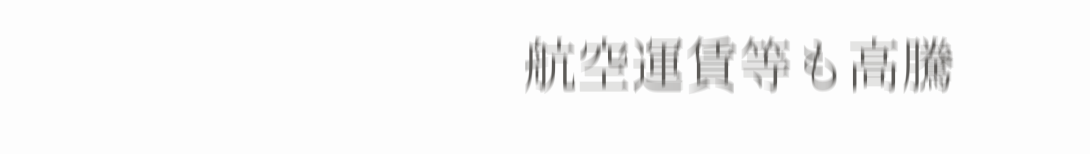航空運賃等も高騰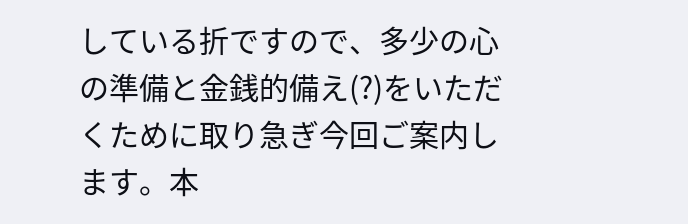している折ですので、多少の心の準備と金銭的備え(?)をいただくために取り急ぎ今回ご案内します。本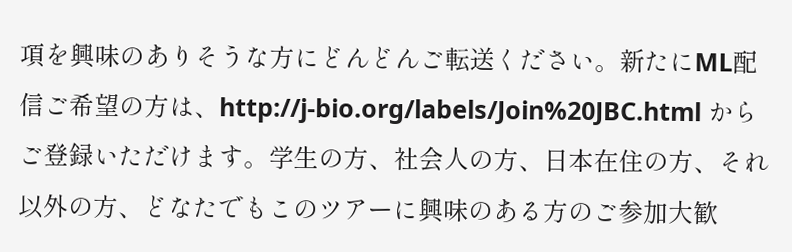項を興味のありそうな方にどんどんご転送ください。新たにML配信ご希望の方は、http://j-bio.org/labels/Join%20JBC.html からご登録いただけます。学生の方、社会人の方、日本在住の方、それ以外の方、どなたでもこのツアーに興味のある方のご参加大歓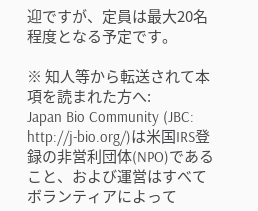迎ですが、定員は最大20名程度となる予定です。

※ 知人等から転送されて本項を読まれた方へ:
Japan Bio Community (JBC: http://j-bio.org/)は米国IRS登録の非営利団体(NPO)であること、および運営はすべてボランティアによって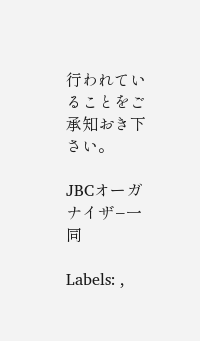行われていることをご承知おき下さい。

JBCオーガナイザ−一同

Labels: ,